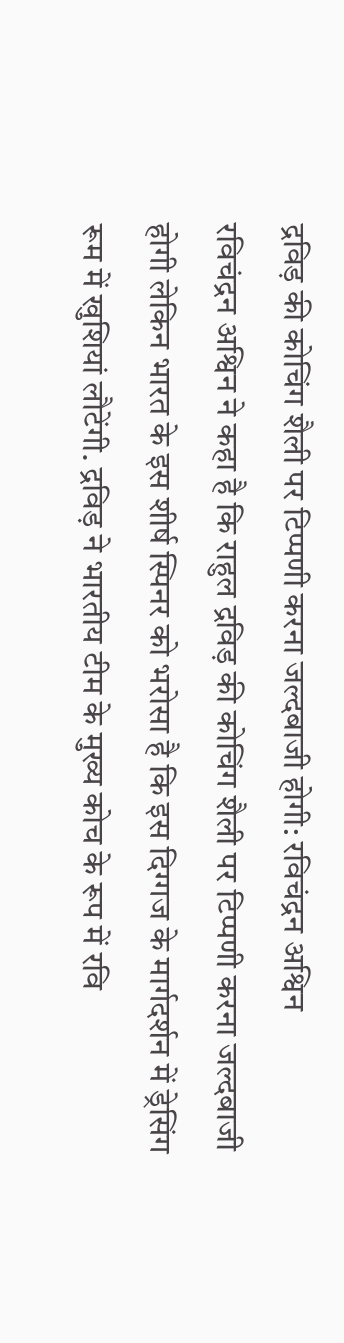द्रविड़ की कोचिंग शैली पर टिप्पणी करना जल्दबाजी होगी: रविचंद्रन अश्विन
रविचंद्रन अश्विन ने कहा है कि राहुल द्रविड़ की कोचिंग शैली पर टिप्पणी करना जल्दबाजी होगी लेकिन भारत के इस शीर्ष स्पिनर को भरोसा है कि इस दिग्गज के मार्गदर्शन में ड्रेसिंग रूम में खुशियां लौटेंगी. द्रविड़ ने भारतीय टीम के मुख्य कोच के रूप में रवि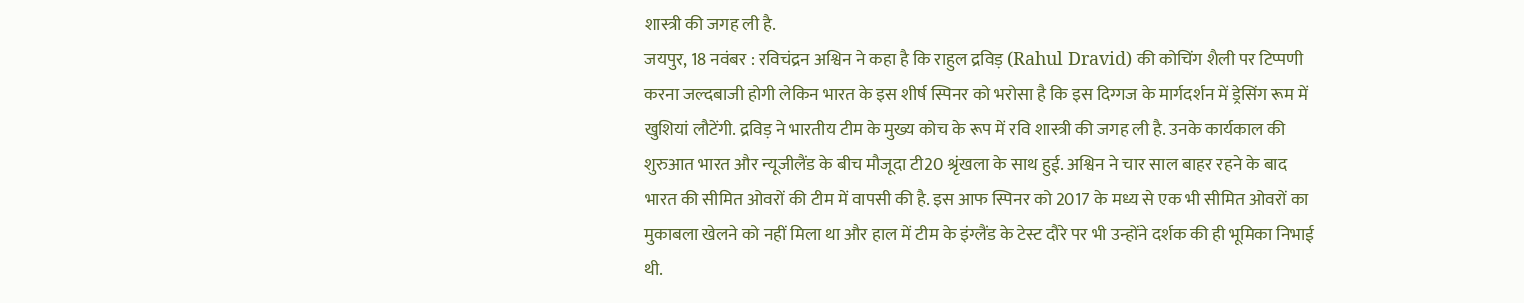शास्त्री की जगह ली है.
जयपुर, 18 नवंबर : रविचंद्रन अश्विन ने कहा है कि राहुल द्रविड़ (Rahul Dravid) की कोचिंग शैली पर टिप्पणी करना जल्दबाजी होगी लेकिन भारत के इस शीर्ष स्पिनर को भरोसा है कि इस दिग्गज के मार्गदर्शन में ड्रेसिंग रूम में खुशियां लौटेंगी. द्रविड़ ने भारतीय टीम के मुख्य कोच के रूप में रवि शास्त्री की जगह ली है. उनके कार्यकाल की शुरुआत भारत और न्यूजीलैंड के बीच मौजूदा टी20 श्रृंखला के साथ हुई. अश्विन ने चार साल बाहर रहने के बाद भारत की सीमित ओवरों की टीम में वापसी की है. इस आफ स्पिनर को 2017 के मध्य से एक भी सीमित ओवरों का मुकाबला खेलने को नहीं मिला था और हाल में टीम के इंग्लैंड के टेस्ट दौरे पर भी उन्होंने दर्शक की ही भूमिका निभाई थी.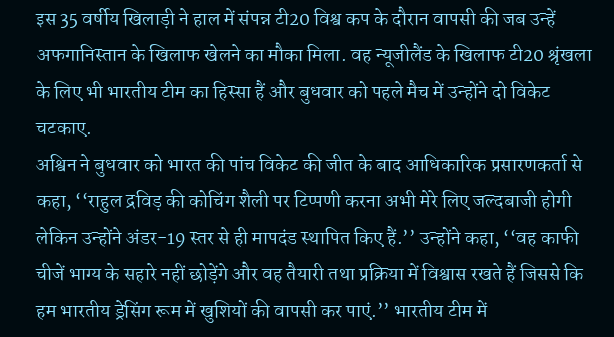इस 35 वर्षीय खिलाड़ी ने हाल में संपन्न टी20 विश्व कप के दौरान वापसी की जब उन्हें अफगानिस्तान के खिलाफ खेलने का मौका मिला. वह न्यूजीलैंड के खिलाफ टी20 श्रृंखला के लिए भी भारतीय टीम का हिस्सा हैं और बुधवार को पहले मैच में उन्होंने दो विकेट चटकाए.
अश्विन ने बुधवार को भारत की पांच विकेट की जीत के बाद आधिकारिक प्रसारणकर्ता से कहा, ‘‘राहुल द्रविड़ की कोचिंग शैली पर टिप्पणी करना अभी मेरे लिए जल्दबाजी होगी लेकिन उन्होंने अंडर-19 स्तर से ही मापदंड स्थापित किए हैं.’’ उन्होंने कहा, ‘‘वह काफी चीजें भाग्य के सहारे नहीं छोड़ेंगे और वह तैयारी तथा प्रक्रिया में विश्वास रखते हैं जिससे कि हम भारतीय ड्रेसिंग रूम में खुशियों की वापसी कर पाएं.’’ भारतीय टीम में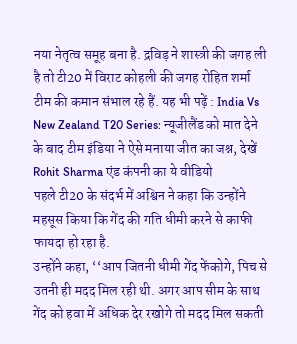नया नेतृत्व समूह बना है. द्रविड़ ने शास्त्री की जगह ली है तो टी20 में विराट कोहली की जगह रोहित शर्मा टीम की कमान संभाल रहे हैं. यह भी पढ़ें : India Vs New Zealand T20 Series: न्यूजीलैंड को मात देने के बाद टीम इंडिया ने ऐसे मनाया जीत का जश्न, देखें Rohit Sharma एंड कंपनी का ये वीडियो
पहले टी20 के संदर्भ में अश्विन ने कहा कि उन्होंने महसूस किया कि गेंद की गति धीमी करने से काफी फायदा हो रहा है.
उन्होंने कहा, ‘‘आप जितनी धीमी गेंद फेंकोगे, पिच से उतनी ही मदद मिल रही थी. अगर आप सीम के साथ गेंद को हवा में अधिक देर रखोगे तो मदद मिल सकती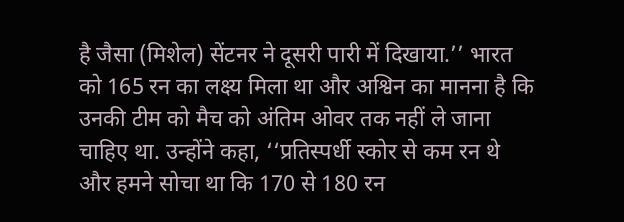है जैसा (मिशेल) सेंटनर ने दूसरी पारी में दिखाया.’’ भारत को 165 रन का लक्ष्य मिला था और अश्विन का मानना है कि उनकी टीम को मैच को अंतिम ओवर तक नहीं ले जाना चाहिए था. उन्होंने कहा, ‘‘प्रतिस्पर्धी स्कोर से कम रन थे और हमने सोचा था कि 170 से 180 रन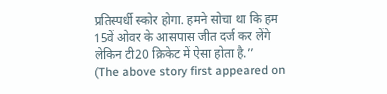प्रतिस्पर्धी स्कोर होगा. हमने सोचा था कि हम 15वें ओवर के आसपास जीत दर्ज कर लेंगे लेकिन टी20 क्रिकेट में ऐसा होता है.’’
(The above story first appeared on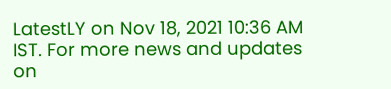LatestLY on Nov 18, 2021 10:36 AM IST. For more news and updates on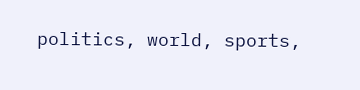politics, world, sports,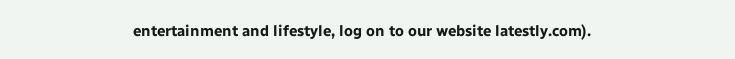entertainment and lifestyle, log on to our website latestly.com).